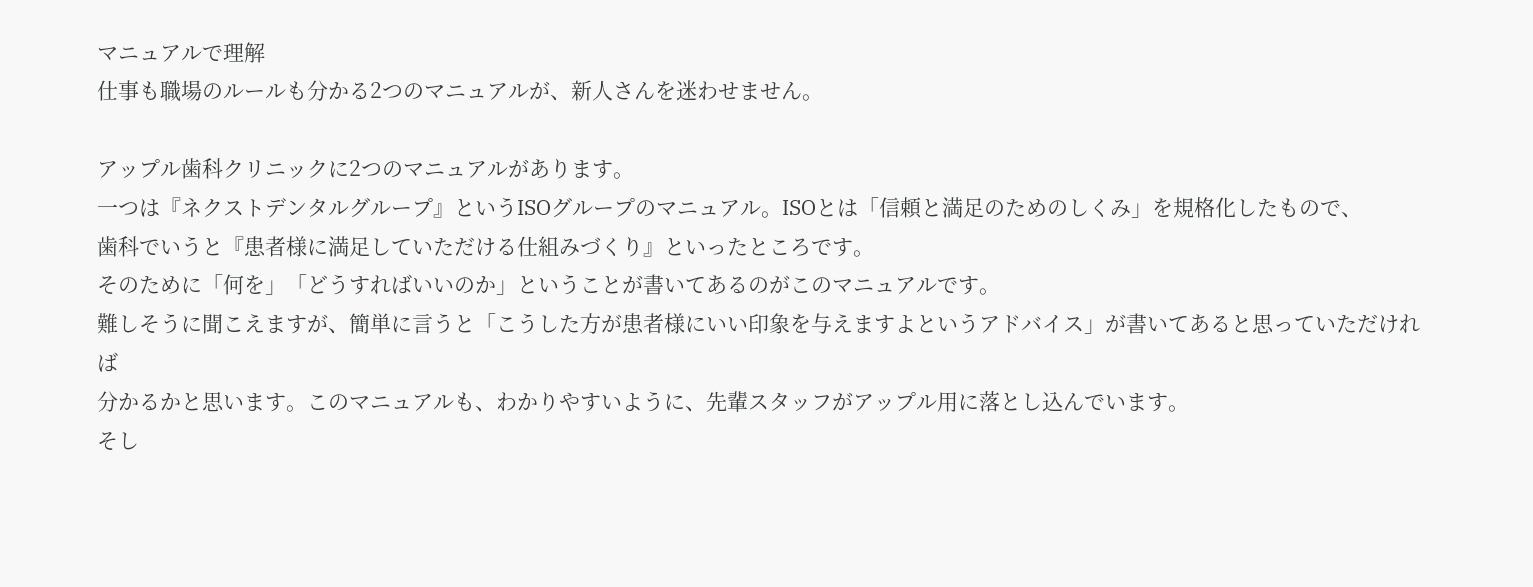マニュアルで理解
仕事も職場のルールも分かる2つのマニュアルが、新人さんを迷わせません。

アップル歯科クリニックに2つのマニュアルがあります。
一つは『ネクストデンタルグループ』というISOグループのマニュアル。ISOとは「信頼と満足のためのしくみ」を規格化したもので、
歯科でいうと『患者様に満足していただける仕組みづくり』といったところです。
そのために「何を」「どうすればいいのか」ということが書いてあるのがこのマニュアルです。
難しそうに聞こえますが、簡単に言うと「こうした方が患者様にいい印象を与えますよというアドバイス」が書いてあると思っていただければ
分かるかと思います。このマニュアルも、わかりやすいように、先輩スタッフがアップル用に落とし込んでいます。
そし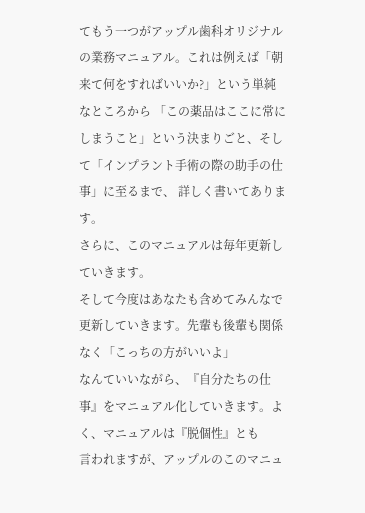てもう一つがアップル歯科オリジナルの業務マニュアル。これは例えば「朝来て何をすればいいか?」という単純なところから 「この薬品はここに常にしまうこと」という決まりごと、そして「インプラント手術の際の助手の仕事」に至るまで、 詳しく書いてあります。
さらに、このマニュアルは毎年更新していきます。
そして今度はあなたも含めてみんなで更新していきます。先輩も後輩も関係なく「こっちの方がいいよ」
なんていいながら、『自分たちの仕事』をマニュアル化していきます。よく、マニュアルは『脱個性』とも
言われますが、アップルのこのマニュ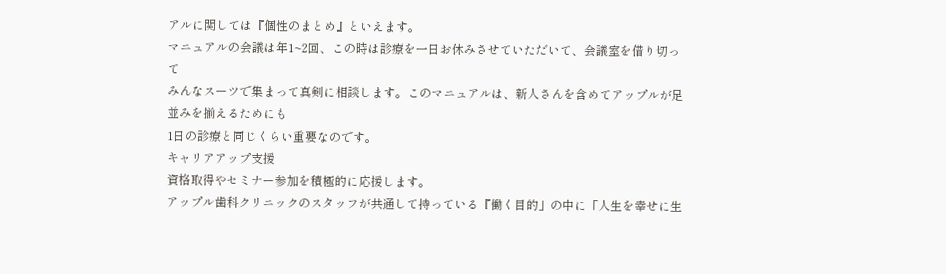アルに関しては『個性のまとめ』といえます。
マニュアルの会議は年1~2回、この時は診療を一日お休みさせていただいて、会議室を借り切って
みんなスーツで集まって真剣に相談します。このマニュアルは、新人さんを含めてアップルが足並みを揃えるためにも
1日の診療と同じくらい重要なのです。
キャリアアップ支援
資格取得やセミナー参加を積極的に応援します。
アップル歯科クリニックのスタッフが共通して持っている『働く目的」の中に「人生を幸せに生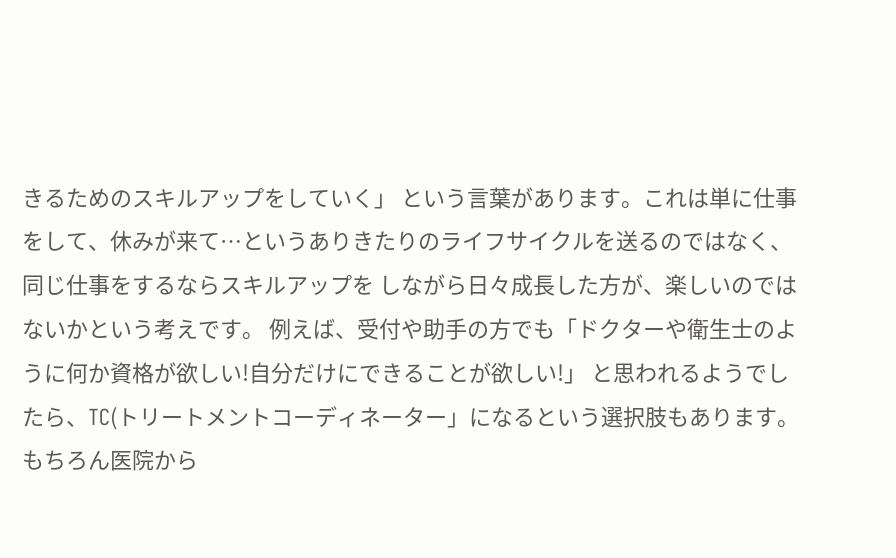きるためのスキルアップをしていく」 という言葉があります。これは単に仕事をして、休みが来て…というありきたりのライフサイクルを送るのではなく、同じ仕事をするならスキルアップを しながら日々成長した方が、楽しいのではないかという考えです。 例えば、受付や助手の方でも「ドクターや衛生士のように何か資格が欲しい!自分だけにできることが欲しい!」 と思われるようでしたら、TC(トリートメントコーディネーター」になるという選択肢もあります。 もちろん医院から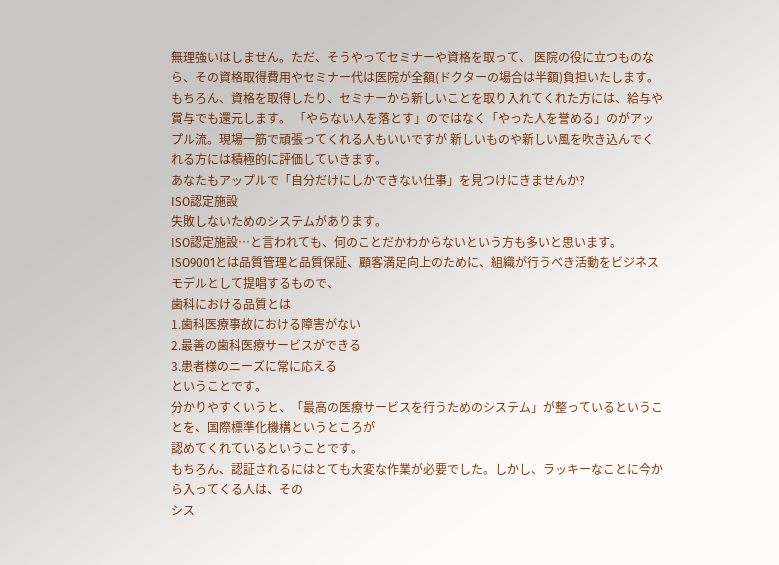無理強いはしません。ただ、そうやってセミナーや資格を取って、 医院の役に立つものなら、その資格取得費用やセミナー代は医院が全額(ドクターの場合は半額)負担いたします。
もちろん、資格を取得したり、セミナーから新しいことを取り入れてくれた方には、給与や賞与でも還元します。 「やらない人を落とす」のではなく「やった人を誉める」のがアップル流。現場一筋で頑張ってくれる人もいいですが 新しいものや新しい風を吹き込んでくれる方には積極的に評価していきます。
あなたもアップルで「自分だけにしかできない仕事」を見つけにきませんか?
ISO認定施設
失敗しないためのシステムがあります。
ISO認定施設…と言われても、何のことだかわからないという方も多いと思います。
ISO9001とは品質管理と品質保証、顧客満足向上のために、組織が行うべき活動をビジネスモデルとして提唱するもので、
歯科における品質とは
1.歯科医療事故における障害がない
2.最善の歯科医療サービスができる
3.患者様のニーズに常に応える
ということです。
分かりやすくいうと、「最高の医療サービスを行うためのシステム」が整っているということを、国際標準化機構というところが
認めてくれているということです。
もちろん、認証されるにはとても大変な作業が必要でした。しかし、ラッキーなことに今から入ってくる人は、その
シス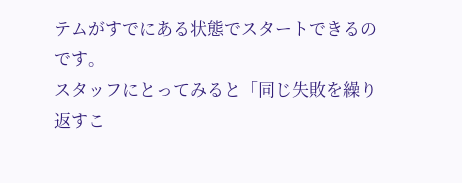テムがすでにある状態でスタートできるのです。
スタッフにとってみると「同じ失敗を繰り返すこ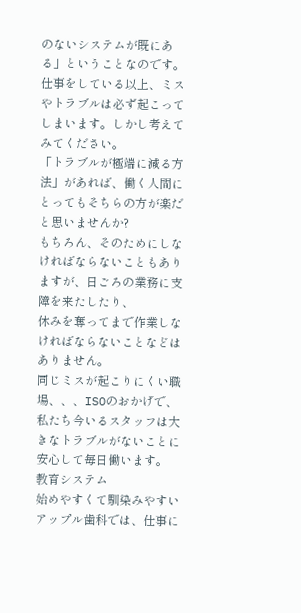のないシステムが既にある」ということなのです。
仕事をしている以上、ミスやトラブルは必ず起こってしまいます。しかし考えてみてください。
「トラブルが極端に減る方法」があれば、働く人間にとってもそちらの方が楽だと思いませんか?
もちろん、そのためにしなければならないこともありますが、日ごろの業務に支障を来たしたり、
休みを奪ってまで作業しなければならないことなどはありません。
同じミスが起こりにくい職場、、、ISOのおかげで、私たち今いるスタッフは大きなトラブルがないことに安心して毎日働います。
教育システム
始めやすくて馴染みやすい
アップル歯科では、仕事に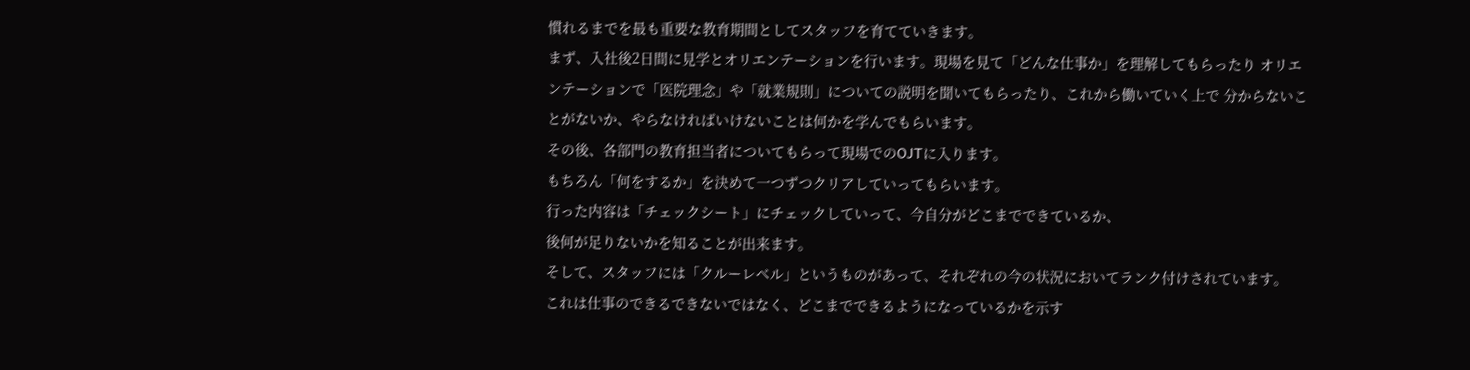慣れるまでを最も重要な教育期間としてスタッフを育てていきます。
まず、入社後2日間に見学とオリエンテーションを行います。現場を見て「どんな仕事か」を理解してもらったり オリエンテーションで「医院理念」や「就業規則」についての説明を聞いてもらったり、これから働いていく上で 分からないことがないか、やらなければいけないことは何かを学んでもらいます。
その後、各部門の教育担当者についてもらって現場でのOJTに入ります。
もちろん「何をするか」を決めて一つずつクリアしていってもらいます。
行った内容は「チェックシート」にチェックしていって、今自分がどこまでできているか、
後何が足りないかを知ることが出来ます。
そして、スタッフには「クルーレベル」というものがあって、それぞれの今の状況においてランク付けされています。
これは仕事のできるできないではなく、どこまでできるようになっているかを示す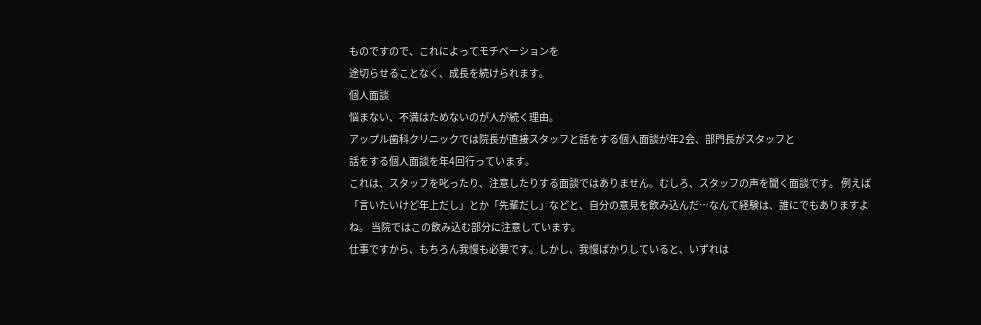ものですので、これによってモチベーションを
途切らせることなく、成長を続けられます。
個人面談
悩まない、不満はためないのが人が続く理由。
アップル歯科クリニックでは院長が直接スタッフと話をする個人面談が年2会、部門長がスタッフと
話をする個人面談を年4回行っています。
これは、スタッフを叱ったり、注意したりする面談ではありません。むしろ、スタッフの声を聞く面談です。 例えば「言いたいけど年上だし」とか「先輩だし」などと、自分の意見を飲み込んだ…なんて経験は、誰にでもありますよね。 当院ではこの飲み込む部分に注意しています。
仕事ですから、もちろん我慢も必要です。しかし、我慢ばかりしていると、いずれは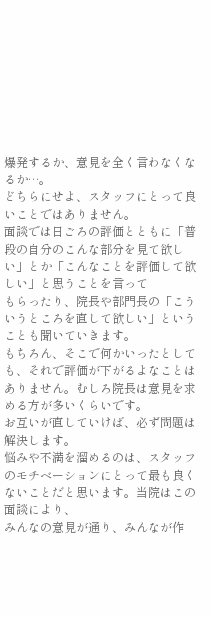爆発するか、意見を全く言わなくなるか…。
どちらにせよ、スタッフにとって良いことではありません。
面談では日ごろの評価とともに「普段の自分のこんな部分を見て欲しい」とか「こんなことを評価して欲しい」と思うことを言って
もらったり、院長や部門長の「こういうところを直して欲しい」ということも聞いていきます。
もちろん、そこで何かいったとしても、それで評価が下がるよなことはありません。むしろ院長は意見を求める方が多いくらいです。
お互いが直していけば、必ず問題は解決します。
悩みや不満を溜めるのは、スタッフのモチベーションにとって最も良くないことだと思います。当院はこの面談により、
みんなの意見が通り、みんなが作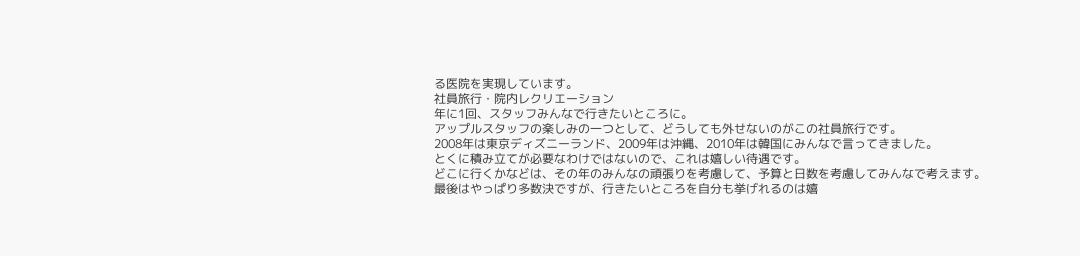る医院を実現しています。
社員旅行・院内レクリエーション
年に1回、スタッフみんなで行きたいところに。
アップルスタッフの楽しみの一つとして、どうしても外せないのがこの社員旅行です。
2008年は東京ディズニーランド、2009年は沖縄、2010年は韓国にみんなで言ってきました。
とくに積み立てが必要なわけではないので、これは嬉しい待遇です。
どこに行くかなどは、その年のみんなの頑張りを考慮して、予算と日数を考慮してみんなで考えます。
最後はやっぱり多数決ですが、行きたいところを自分も挙げれるのは嬉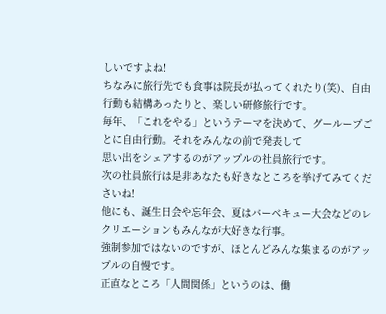しいですよね!
ちなみに旅行先でも食事は院長が払ってくれたり(笑)、自由行動も結構あったりと、楽しい研修旅行です。
毎年、「これをやる」というテーマを決めて、グーループごとに自由行動。それをみんなの前で発表して
思い出をシェアするのがアップルの社員旅行です。
次の社員旅行は是非あなたも好きなところを挙げてみてくださいね!
他にも、誕生日会や忘年会、夏はバーベキュー大会などのレクリエーションもみんなが大好きな行事。
強制参加ではないのですが、ほとんどみんな集まるのがアップルの自慢です。
正直なところ「人間関係」というのは、働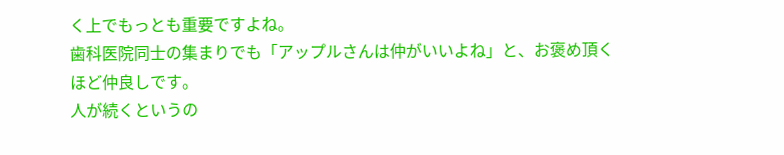く上でもっとも重要ですよね。
歯科医院同士の集まりでも「アップルさんは仲がいいよね」と、お褒め頂くほど仲良しです。
人が続くというの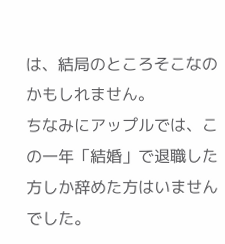は、結局のところそこなのかもしれません。
ちなみにアップルでは、この一年「結婚」で退職した方しか辞めた方はいませんでした。